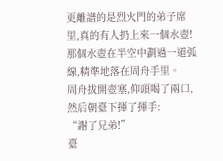更離譜的是烈火門的弟子席里,真的有人扔上來一個水壺!
那個水壺在半空中劃過一道弧線,精準地落在周舟手里。
周舟拔開壺塞,仰頭喝了兩口,然后朝臺下揮了揮手:
“謝了兄弟!”
臺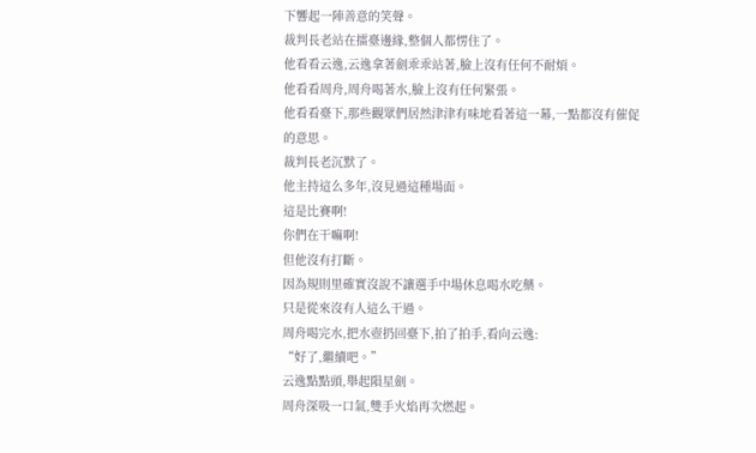下響起一陣善意的笑聲。
裁判長老站在擂臺邊緣,整個人都愣住了。
他看看云逸,云逸拿著劍乖乖站著,臉上沒有任何不耐煩。
他看看周舟,周舟喝著水,臉上沒有任何緊張。
他看看臺下,那些觀眾們居然津津有味地看著這一幕,一點都沒有催促的意思。
裁判長老沉默了。
他主持這么多年,沒見過這種場面。
這是比賽啊!
你們在干嘛啊!
但他沒有打斷。
因為規則里確實沒說不讓選手中場休息喝水吃藥。
只是從來沒有人這么干過。
周舟喝完水,把水壺扔回臺下,拍了拍手,看向云逸:
“好了,繼續吧。”
云逸點點頭,舉起隕星劍。
周舟深吸一口氣,雙手火焰再次燃起。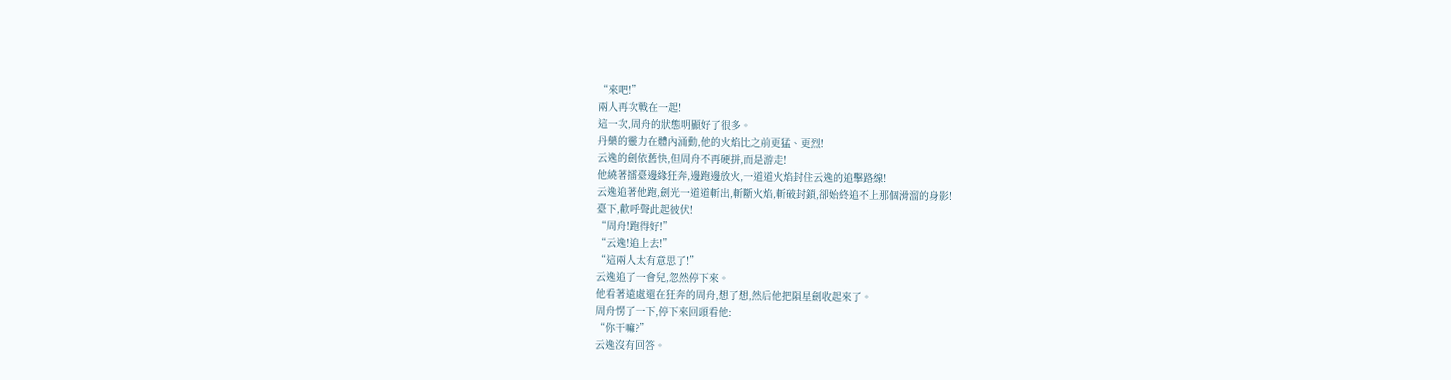“來吧!”
兩人再次戰在一起!
這一次,周舟的狀態明顯好了很多。
丹藥的靈力在體內涌動,他的火焰比之前更猛、更烈!
云逸的劍依舊快,但周舟不再硬拼,而是游走!
他繞著擂臺邊緣狂奔,邊跑邊放火,一道道火焰封住云逸的追擊路線!
云逸追著他跑,劍光一道道斬出,斬斷火焰,斬破封鎖,卻始終追不上那個滑溜的身影!
臺下,歡呼聲此起彼伏!
“周舟!跑得好!”
“云逸!追上去!”
“這兩人太有意思了!”
云逸追了一會兒,忽然停下來。
他看著遠處還在狂奔的周舟,想了想,然后他把隕星劍收起來了。
周舟愣了一下,停下來回頭看他:
“你干嘛?”
云逸沒有回答。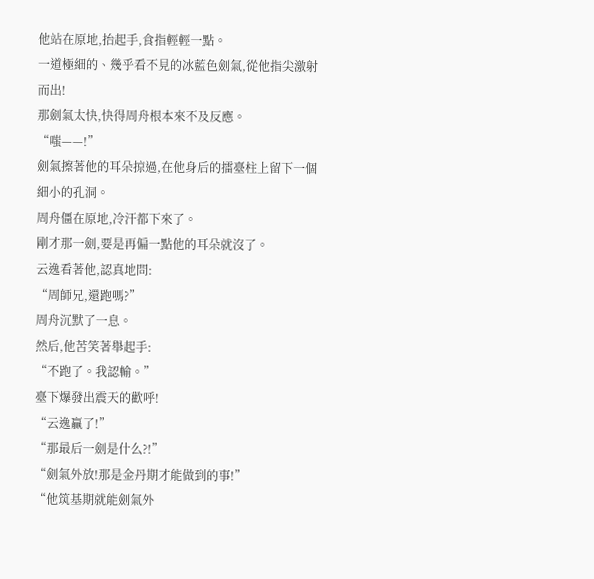他站在原地,抬起手,食指輕輕一點。
一道極細的、幾乎看不見的冰藍色劍氣,從他指尖激射而出!
那劍氣太快,快得周舟根本來不及反應。
“嗤——!”
劍氣擦著他的耳朵掠過,在他身后的擂臺柱上留下一個細小的孔洞。
周舟僵在原地,冷汗都下來了。
剛才那一劍,要是再偏一點他的耳朵就沒了。
云逸看著他,認真地問:
“周師兄,還跑嗎?”
周舟沉默了一息。
然后,他苦笑著舉起手:
“不跑了。我認輸。”
臺下爆發出震天的歡呼!
“云逸贏了!”
“那最后一劍是什么?!”
“劍氣外放!那是金丹期才能做到的事!”
“他筑基期就能劍氣外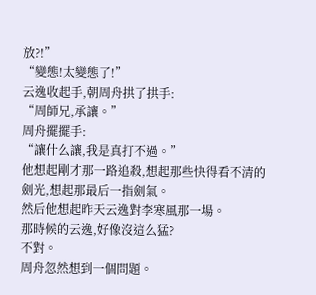放?!”
“變態!太變態了!”
云逸收起手,朝周舟拱了拱手:
“周師兄,承讓。”
周舟擺擺手:
“讓什么讓,我是真打不過。”
他想起剛才那一路追殺,想起那些快得看不清的劍光,想起那最后一指劍氣。
然后他想起昨天云逸對李寒風那一場。
那時候的云逸,好像沒這么猛?
不對。
周舟忽然想到一個問題。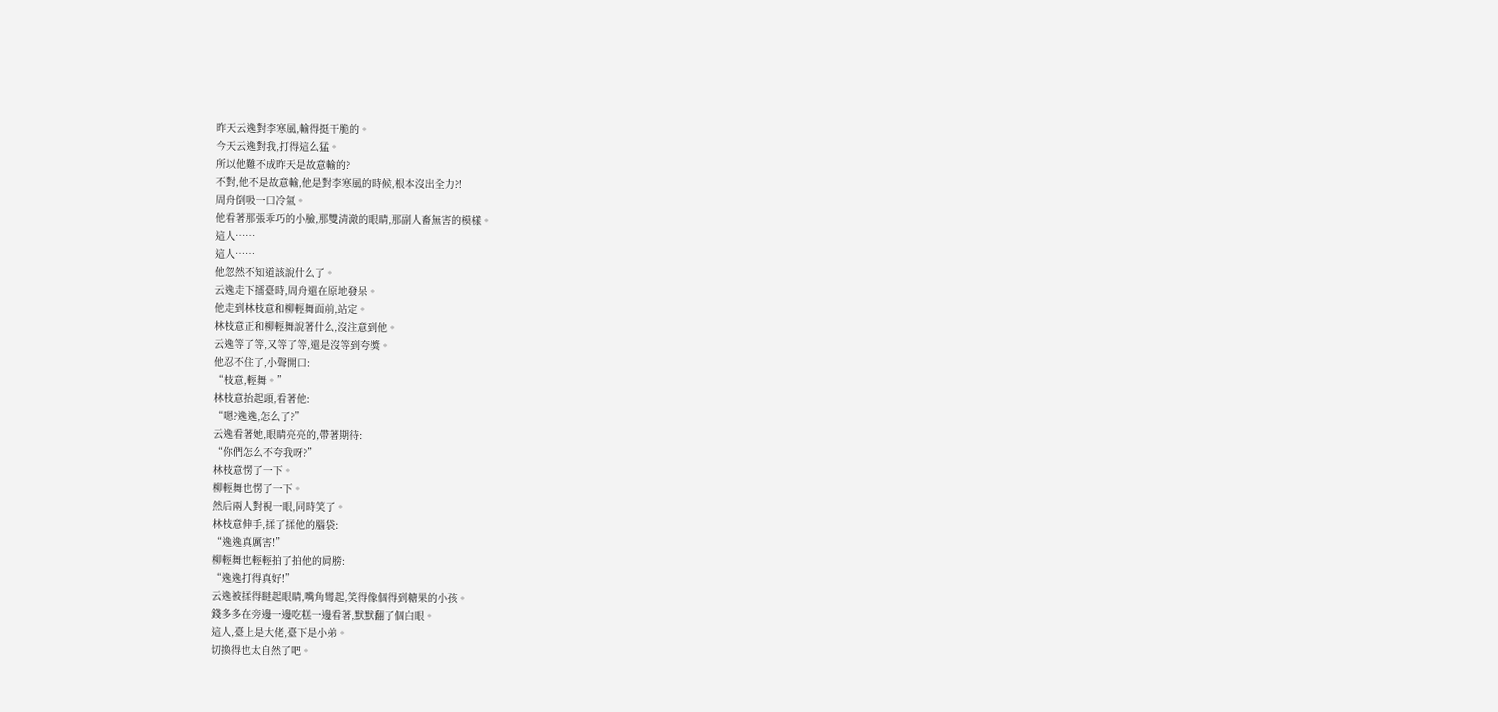昨天云逸對李寒風,輸得挺干脆的。
今天云逸對我,打得這么猛。
所以他難不成昨天是故意輸的?
不對,他不是故意輸,他是對李寒風的時候,根本沒出全力?!
周舟倒吸一口冷氣。
他看著那張乖巧的小臉,那雙清澈的眼睛,那副人畜無害的模樣。
這人……
這人……
他忽然不知道該說什么了。
云逸走下擂臺時,周舟還在原地發呆。
他走到林枝意和柳輕舞面前,站定。
林枝意正和柳輕舞說著什么,沒注意到他。
云逸等了等,又等了等,還是沒等到夸獎。
他忍不住了,小聲開口:
“枝意,輕舞。”
林枝意抬起頭,看著他:
“嗯?逸逸,怎么了?”
云逸看著她,眼睛亮亮的,帶著期待:
“你們怎么不夸我呀?”
林枝意愣了一下。
柳輕舞也愣了一下。
然后兩人對視一眼,同時笑了。
林枝意伸手,揉了揉他的腦袋:
“逸逸真厲害!”
柳輕舞也輕輕拍了拍他的肩膀:
“逸逸打得真好!”
云逸被揉得瞇起眼睛,嘴角彎起,笑得像個得到糖果的小孩。
錢多多在旁邊一邊吃糕一邊看著,默默翻了個白眼。
這人,臺上是大佬,臺下是小弟。
切換得也太自然了吧。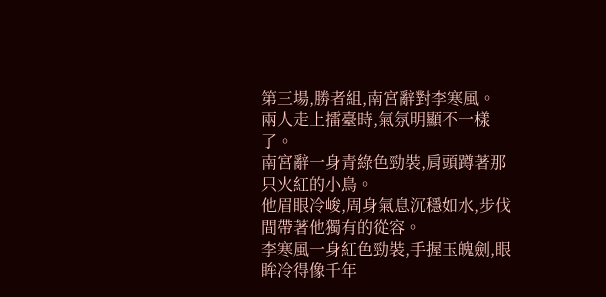第三場,勝者組,南宮辭對李寒風。
兩人走上擂臺時,氣氛明顯不一樣了。
南宮辭一身青綠色勁裝,肩頭蹲著那只火紅的小鳥。
他眉眼冷峻,周身氣息沉穩如水,步伐間帶著他獨有的從容。
李寒風一身紅色勁裝,手握玉魄劍,眼眸冷得像千年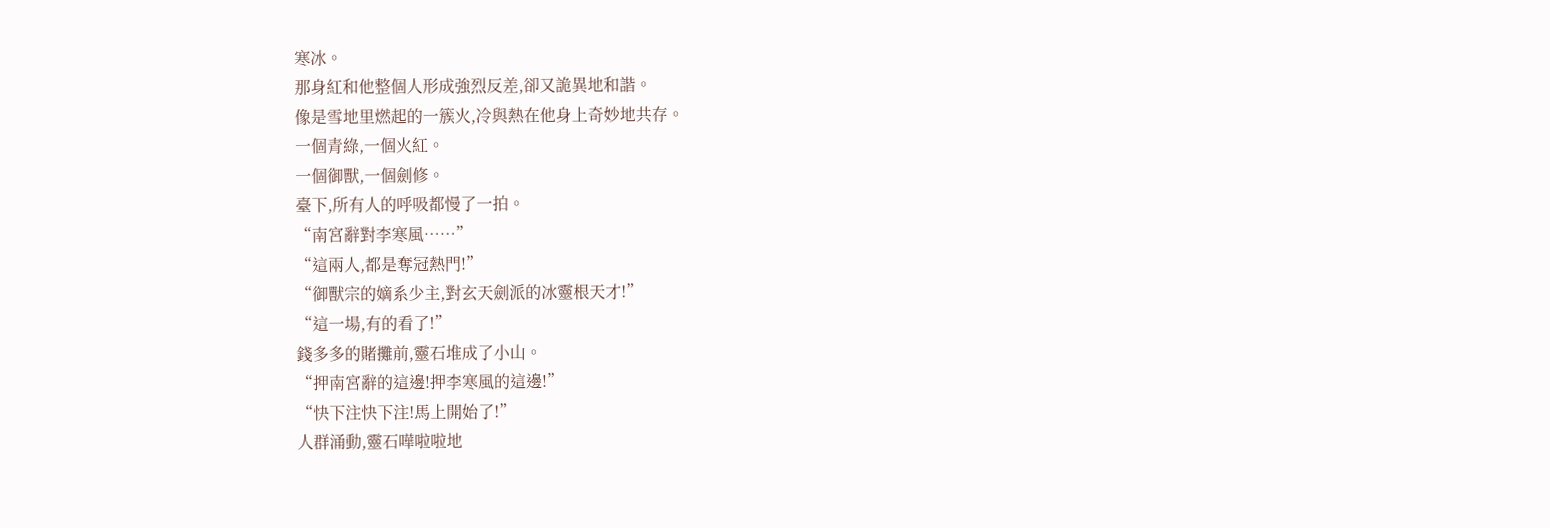寒冰。
那身紅和他整個人形成強烈反差,卻又詭異地和諧。
像是雪地里燃起的一簇火,冷與熱在他身上奇妙地共存。
一個青綠,一個火紅。
一個御獸,一個劍修。
臺下,所有人的呼吸都慢了一拍。
“南宮辭對李寒風……”
“這兩人,都是奪冠熱門!”
“御獸宗的嫡系少主,對玄天劍派的冰靈根天才!”
“這一場,有的看了!”
錢多多的賭攤前,靈石堆成了小山。
“押南宮辭的這邊!押李寒風的這邊!”
“快下注快下注!馬上開始了!”
人群涌動,靈石嘩啦啦地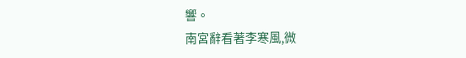響。
南宮辭看著李寒風,微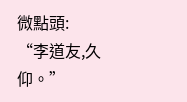微點頭:
“李道友,久仰。”